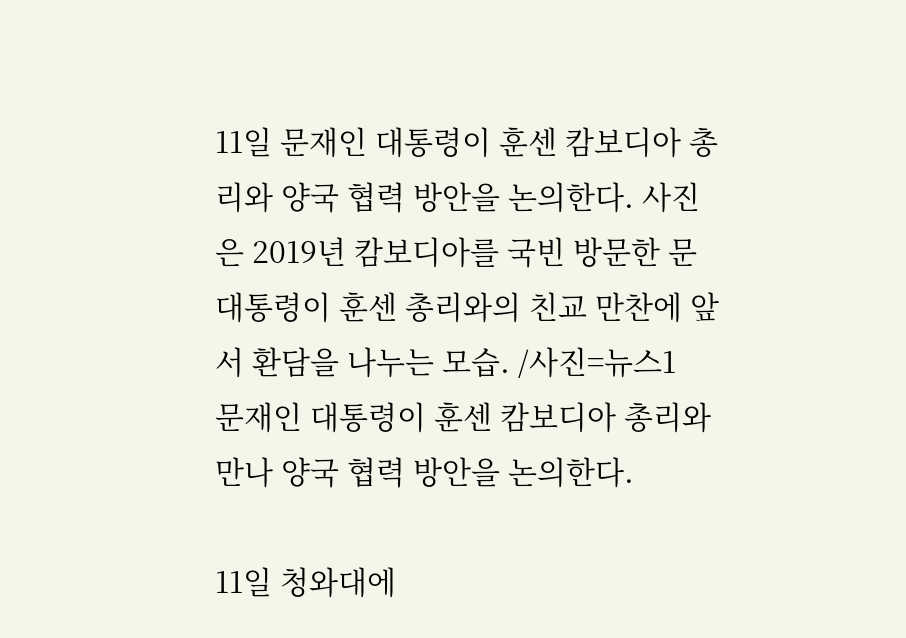11일 문재인 대통령이 훈센 캄보디아 총리와 양국 협력 방안을 논의한다. 사진은 2019년 캄보디아를 국빈 방문한 문 대통령이 훈센 총리와의 친교 만찬에 앞서 환담을 나누는 모습. /사진=뉴스1
문재인 대통령이 훈센 캄보디아 총리와 만나 양국 협력 방안을 논의한다.

11일 청와대에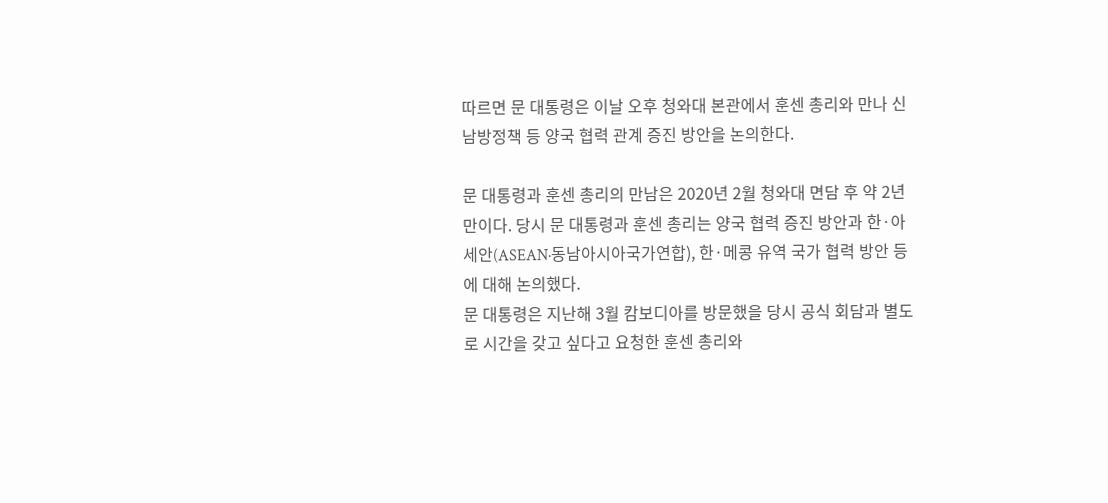따르면 문 대통령은 이날 오후 청와대 본관에서 훈센 총리와 만나 신남방정책 등 양국 협력 관계 증진 방안을 논의한다.

문 대통령과 훈센 총리의 만남은 2020년 2월 청와대 면담 후 약 2년 만이다. 당시 문 대통령과 훈센 총리는 양국 협력 증진 방안과 한·아세안(ASEAN·동남아시아국가연합), 한·메콩 유역 국가 협력 방안 등에 대해 논의했다.
문 대통령은 지난해 3월 캄보디아를 방문했을 당시 공식 회담과 별도로 시간을 갖고 싶다고 요청한 훈센 총리와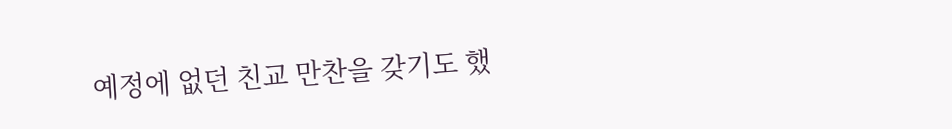예정에 없던 친교 만찬을 갖기도 했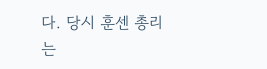다. 당시 훈센 총리는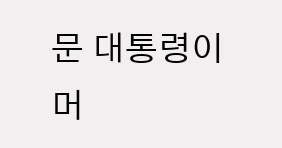문 대통령이 머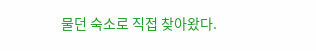물던 숙소로 직접 찾아왔다.